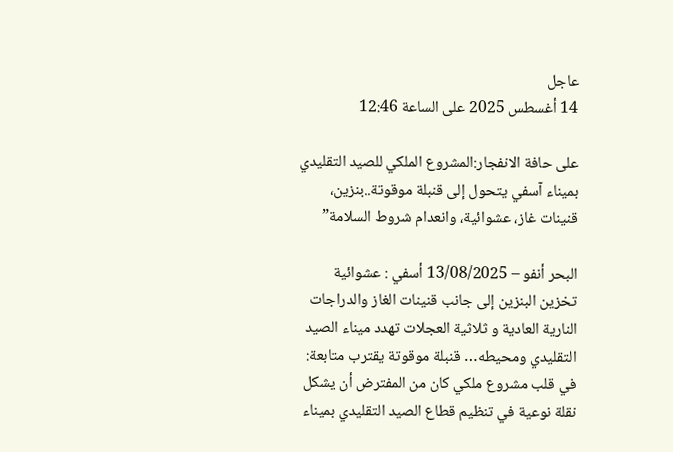عاجل
14 أغسطس 2025 على الساعة 12:46

على حافة الانفجار:المشروع الملكي للصيد التقليدي بميناء آسفي يتحول إلى قنبلة موقوتة..بنزين، قنينات غاز، عشوائية، وانعدام شروط السلامة”

البحر أنفو – 13/08/2025 أسفي : عشوائية تخزين البنزين إلى جانب قنينات الغاز والدراجات النارية العادية و ثلاثية العجلات تهدد ميناء الصيد التقليدي ومحيطه… قنبلة موقوتة يقترب متابعة: في قلب مشروع ملكي كان من المفترض أن يشكل نقلة نوعية في تنظيم قطاع الصيد التقليدي بميناء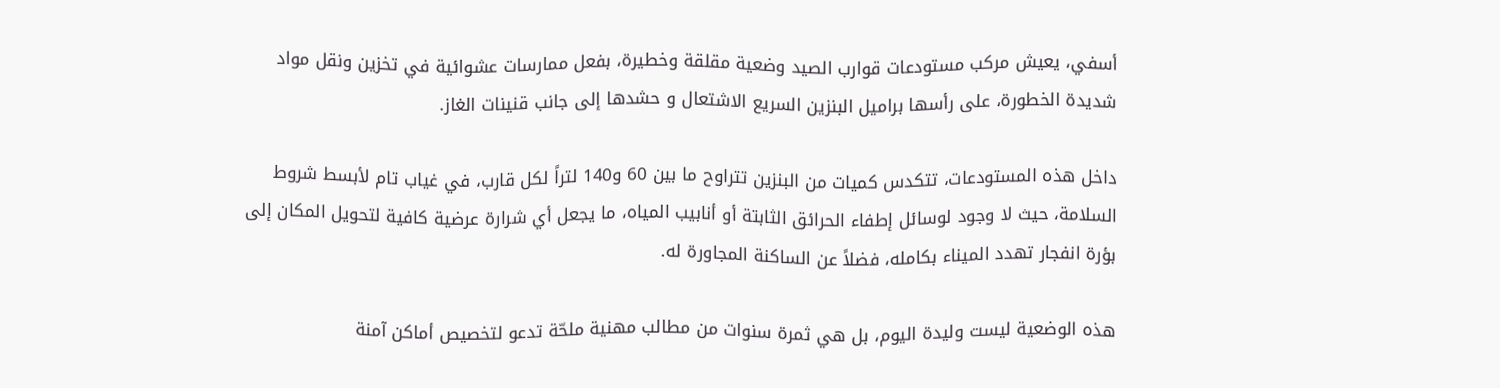أسفي، يعيش مركب مستودعات قوارب الصيد وضعية مقلقة وخطيرة، بفعل ممارسات عشوائية في تخزين ونقل مواد شديدة الخطورة، على رأسها براميل البنزين السريع الاشتعال و حشدها إلى جانب قنينات الغاز.

داخل هذه المستودعات، تتكدس كميات من البنزين تتراوح ما بين 60 و140 لتراً لكل قارب، في غياب تام لأبسط شروط السلامة، حيث لا وجود لوسائل إطفاء الحرائق الثابتة أو أنابيب المياه، ما يجعل أي شرارة عرضية كافية لتحويل المكان إلى بؤرة انفجار تهدد الميناء بكامله، فضلاً عن الساكنة المجاورة له.

هذه الوضعية ليست وليدة اليوم، بل هي ثمرة سنوات من مطالب مهنية ملحّة تدعو لتخصيص أماكن آمنة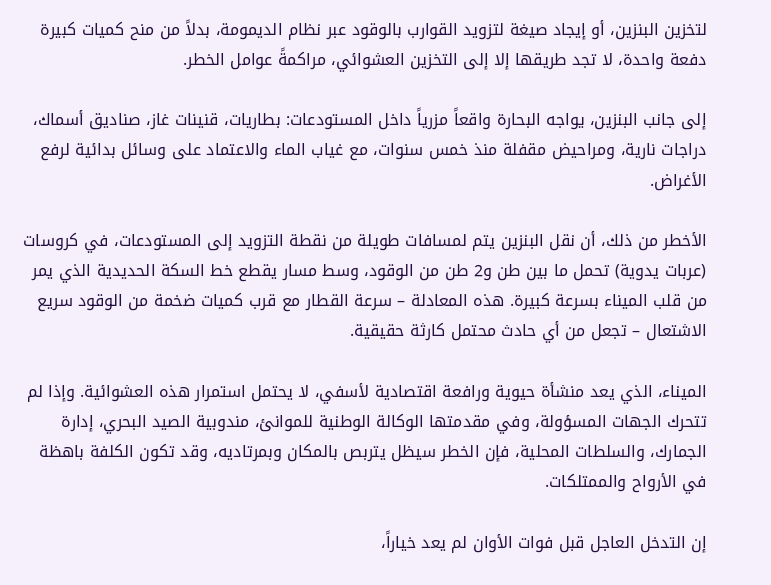لتخزين البنزين، أو إيجاد صيغة لتزويد القوارب بالوقود عبر نظام الديمومة، بدلاً من منح كميات كبيرة دفعة واحدة، لا تجد طريقها إلا إلى التخزين العشوائي، مراكمةً عوامل الخطر.

إلى جانب البنزين، يواجه البحارة واقعاً مزرياً داخل المستودعات: بطاريات، قنينات غاز، صناديق أسماك، دراجات نارية، ومراحيض مقفلة منذ خمس سنوات، مع غياب الماء والاعتماد على وسائل بدائية لرفع الأغراض.

الأخطر من ذلك، أن نقل البنزين يتم لمسافات طويلة من نقطة التزويد إلى المستودعات، في كروسات (عربات يدوية) تحمل ما بين طن و2 طن من الوقود، وسط مسار يقطع خط السكة الحديدية الذي يمر من قلب الميناء بسرعة كبيرة. هذه المعادلة – سرعة القطار مع قرب كميات ضخمة من الوقود سريع الاشتعال – تجعل من أي حادث محتمل كارثة حقيقية.

الميناء، الذي يعد منشأة حيوية ورافعة اقتصادية لأسفي، لا يحتمل استمرار هذه العشوائية. وإذا لم تتحرك الجهات المسؤولة، وفي مقدمتها الوكالة الوطنية للموانئ، مندوبية الصيد البحري، إدارة الجمارك، والسلطات المحلية، فإن الخطر سيظل يتربص بالمكان وبمرتاديه، وقد تكون الكلفة باهظة في الأرواح والممتلكات.

إن التدخل العاجل قبل فوات الأوان لم يعد خياراً،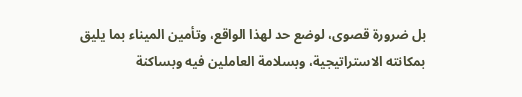بل ضرورة قصوى، لوضع حد لهذا الواقع، وتأمين الميناء بما يليق بمكانته الاستراتيجية، وبسلامة العاملين فيه وبساكنة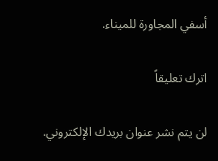أسفي المجاورة للميناء.

اترك تعليقاً

لن يتم نشر عنوان بريدك الإلكتروني.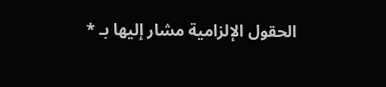الحقول الإلزامية مشار إليها بـ *